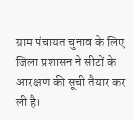ग्राम पंचायत चुनाव के लिए जिला प्रशासन ने सीटों के आरक्षण की सूची तैयार कर ली है।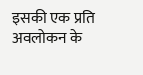इसकी एक प्रति अवलोकन के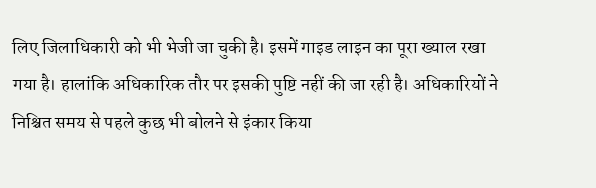लिए जिलाधिकारी को भी भेजी जा चुकी है। इसमें गाइड लाइन का पूरा ख्याल रखा गया है। हालांकि अधिकारिक तौर पर इसकी पुष्टि नहीं की जा रही है। अधिकारियों ने निश्चित समय से पहले कुछ भी बोलने से इंकार किया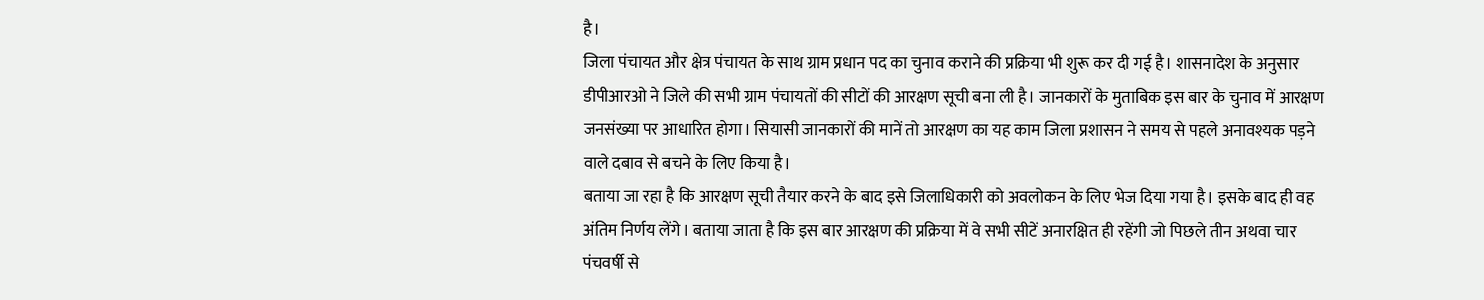है।
जिला पंचायत और क्षेत्र पंचायत के साथ ग्राम प्रधान पद का चुनाव कराने की प्रक्रिया भी शुरू कर दी गई है। शासनादेश के अनुसार डीपीआरओ ने जिले की सभी ग्राम पंचायतों की सीटों की आरक्षण सूची बना ली है। जानकारों के मुताबिक इस बार के चुनाव में आरक्षण जनसंख्या पर आधारित होगा। सियासी जानकारों की मानें तो आरक्षण का यह काम जिला प्रशासन ने समय से पहले अनावश्यक पड़ने वाले दबाव से बचने के लिए किया है।
बताया जा रहा है कि आरक्षण सूची तैयार करने के बाद इसे जिलाधिकारी को अवलोकन के लिए भेज दिया गया है। इसके बाद ही वह अंतिम निर्णय लेंगे। बताया जाता है कि इस बार आरक्षण की प्रक्रिया में वे सभी सीटें अनारक्षित ही रहेंगी जो पिछले तीन अथवा चार पंचवर्षी से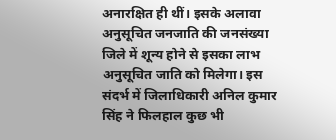अनारक्षित ही थीं। इसके अलावा अनुसूचित जनजाति की जनसंख्या जिले में शून्य होने से इसका लाभ अनुसूचित जाति को मिलेगा। इस संदर्भ में जिलाधिकारी अनिल कुमार सिंह ने फिलहाल कुछ भी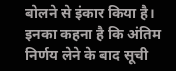बोलने से इंकार किया है। इनका कहना है कि अंतिम निर्णय लेने के बाद सूची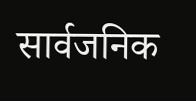सार्वजनिक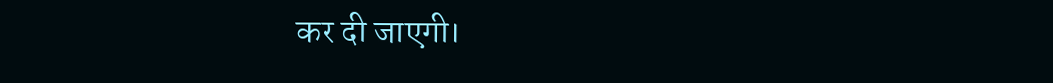कर दी जाएगी।